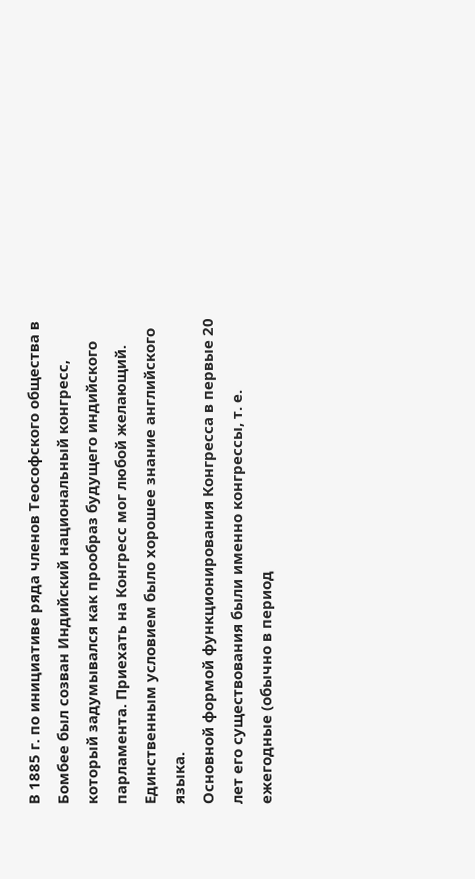В 1885 г. по инициативе ряда членов Теософского общества в Бомбее был созван Индийский национальный конгресс, который задумывался как прообраз будущего индийского парламента. Приехать на Конгресс мог любой желающий. Единственным условием было хорошее знание английского языка.
Основной формой функционирования Конгресса в первые 20 лет его существования были именно конгрессы, т. е. ежегодные (обычно в период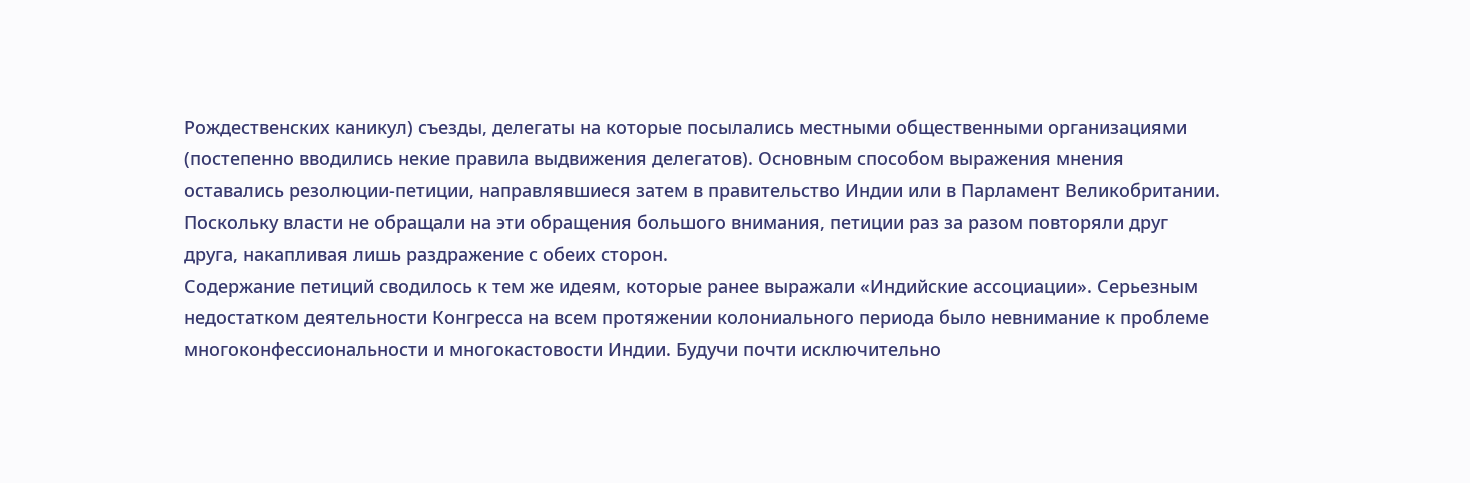Рождественских каникул) съезды, делегаты на которые посылались местными общественными организациями (постепенно вводились некие правила выдвижения делегатов). Основным способом выражения мнения оставались резолюции-петиции, направлявшиеся затем в правительство Индии или в Парламент Великобритании. Поскольку власти не обращали на эти обращения большого внимания, петиции раз за разом повторяли друг друга, накапливая лишь раздражение с обеих сторон.
Содержание петиций сводилось к тем же идеям, которые ранее выражали «Индийские ассоциации». Серьезным недостатком деятельности Конгресса на всем протяжении колониального периода было невнимание к проблеме многоконфессиональности и многокастовости Индии. Будучи почти исключительно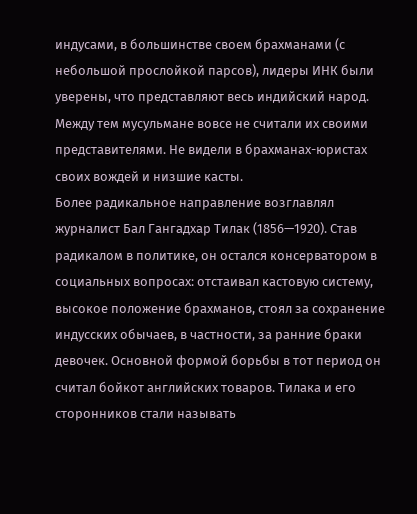индусами, в большинстве своем брахманами (с небольшой прослойкой парсов), лидеры ИНК были уверены, что представляют весь индийский народ. Между тем мусульмане вовсе не считали их своими представителями. Не видели в брахманах-юристах своих вождей и низшие касты.
Более радикальное направление возглавлял журналист Бал Гангадхар Тилак (1856—1920). Став радикалом в политике, он остался консерватором в социальных вопросах: отстаивал кастовую систему, высокое положение брахманов, стоял за сохранение индусских обычаев, в частности, за ранние браки девочек. Основной формой борьбы в тот период он считал бойкот английских товаров. Тилака и его сторонников стали называть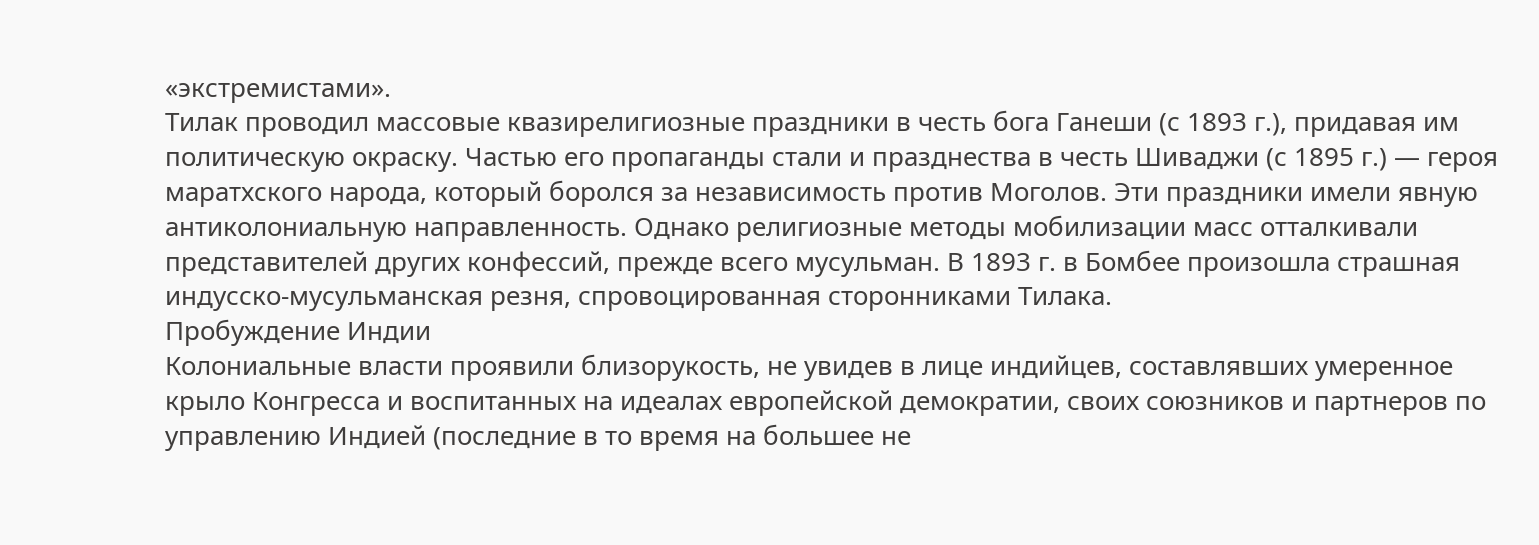«экстремистами».
Тилак проводил массовые квазирелигиозные праздники в честь бога Ганеши (с 1893 г.), придавая им политическую окраску. Частью его пропаганды стали и празднества в честь Шиваджи (с 1895 г.) — героя маратхского народа, который боролся за независимость против Моголов. Эти праздники имели явную антиколониальную направленность. Однако религиозные методы мобилизации масс отталкивали представителей других конфессий, прежде всего мусульман. В 1893 г. в Бомбее произошла страшная индусско-мусульманская резня, спровоцированная сторонниками Тилака.
Пробуждение Индии
Колониальные власти проявили близорукость, не увидев в лице индийцев, составлявших умеренное крыло Конгресса и воспитанных на идеалах европейской демократии, своих союзников и партнеров по управлению Индией (последние в то время на большее не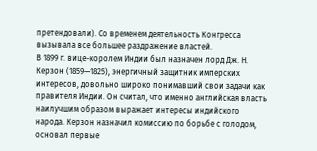претендовали). Со временем деятельность Конгресса вызывала все большее раздражение властей.
В 1899 г. вице-королем Индии был назначен лорд Дж. Н. Керзон (1859—1825), энергичный защитник имперских интересов, довольно широко понимавший свои задачи как правителя Индии. Он считал, что именно английская власть наилучшим образом выражает интересы индийского народа. Керзон назначил комиссию по борьбе с голодом, основал первые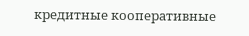кредитные кооперативные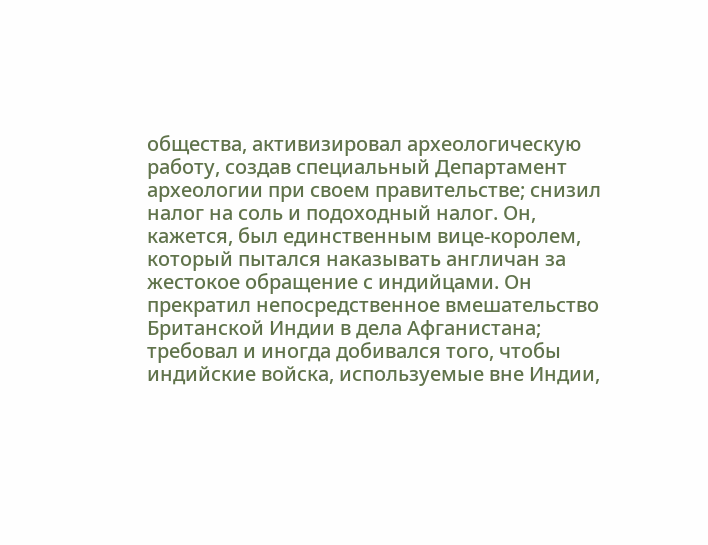общества, активизировал археологическую работу, создав специальный Департамент археологии при своем правительстве; снизил налог на соль и подоходный налог. Он, кажется, был единственным вице-королем, который пытался наказывать англичан за жестокое обращение с индийцами. Он прекратил непосредственное вмешательство Британской Индии в дела Афганистана; требовал и иногда добивался того, чтобы индийские войска, используемые вне Индии,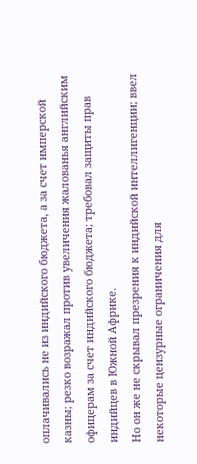оплачивались не из индийского бюджета, а за счет имперской казны; резко возражал против увеличения жалованья английским офицерам за счет индийского бюджета; требовал защиты прав индийцев в Южной Африке.
Но он же не скрывал презрения к индийской интеллигенции; ввел некоторые цензурные ограничения для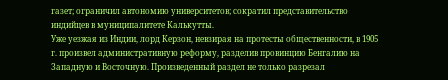газет; ограничил автономию университетов; сократил представительство индийцев в муниципалитете Калькутты.
Уже уезжая из Индии, лорд Керзон, невзирая на протесты общественности, в 1905 г. произвел административную реформу, разделив провинцию Бенгалию на Западную и Восточную. Произведенный раздел не только разрезал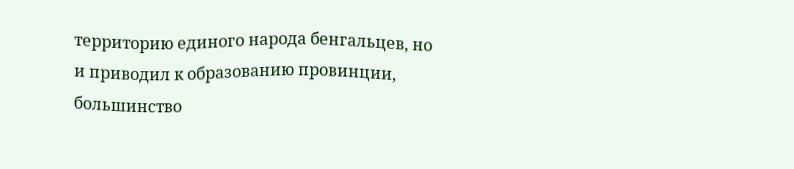территорию единого народа бенгальцев, но и приводил к образованию провинции, большинство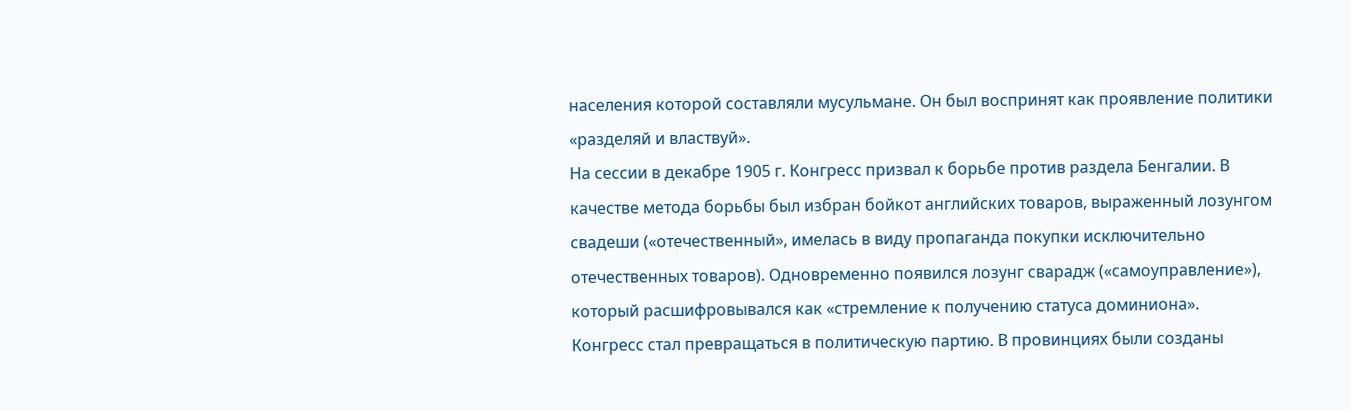населения которой составляли мусульмане. Он был воспринят как проявление политики «разделяй и властвуй».
На сессии в декабре 1905 г. Конгресс призвал к борьбе против раздела Бенгалии. В качестве метода борьбы был избран бойкот английских товаров, выраженный лозунгом свадеши («отечественный», имелась в виду пропаганда покупки исключительно отечественных товаров). Одновременно появился лозунг сварадж («самоуправление»), который расшифровывался как «стремление к получению статуса доминиона».
Конгресс стал превращаться в политическую партию. В провинциях были созданы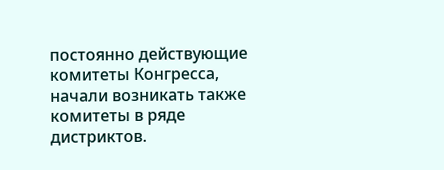постоянно действующие комитеты Конгресса, начали возникать также комитеты в ряде дистриктов.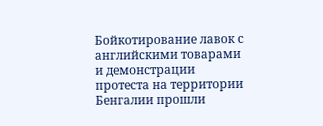Бойкотирование лавок с английскими товарами и демонстрации протеста на территории Бенгалии прошли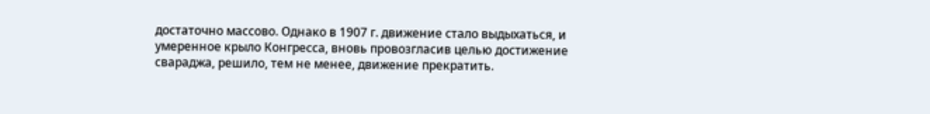достаточно массово. Однако в 1907 г. движение стало выдыхаться, и умеренное крыло Конгресса, вновь провозгласив целью достижение свараджа, решило, тем не менее, движение прекратить.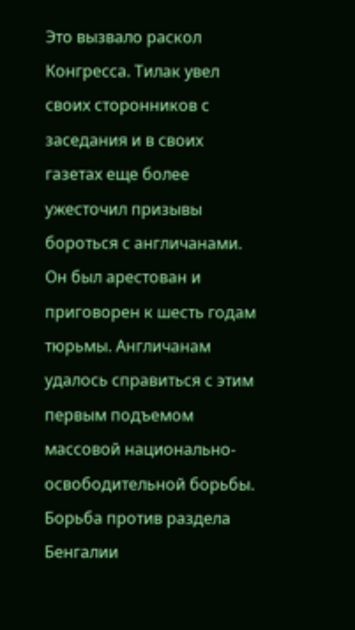Это вызвало раскол Конгресса. Тилак увел своих сторонников с заседания и в своих газетах еще более ужесточил призывы бороться с англичанами. Он был арестован и приговорен к шесть годам тюрьмы. Англичанам удалось справиться с этим первым подъемом массовой национально-освободительной борьбы.
Борьба против раздела Бенгалии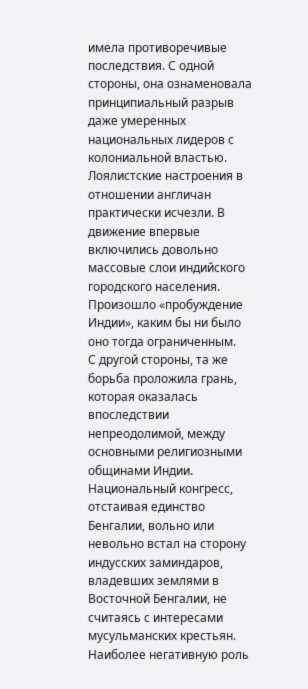имела противоречивые последствия. С одной стороны, она ознаменовала принципиальный разрыв даже умеренных национальных лидеров с колониальной властью. Лоялистские настроения в отношении англичан практически исчезли. В движение впервые включились довольно массовые слои индийского городского населения. Произошло «пробуждение Индии», каким бы ни было оно тогда ограниченным.
С другой стороны, та же борьба проложила грань, которая оказалась впоследствии непреодолимой, между основными религиозными общинами Индии. Национальный конгресс, отстаивая единство Бенгалии, вольно или невольно встал на сторону индусских заминдаров, владевших землями в Восточной Бенгалии, не считаясь с интересами мусульманских крестьян. Наиболее негативную роль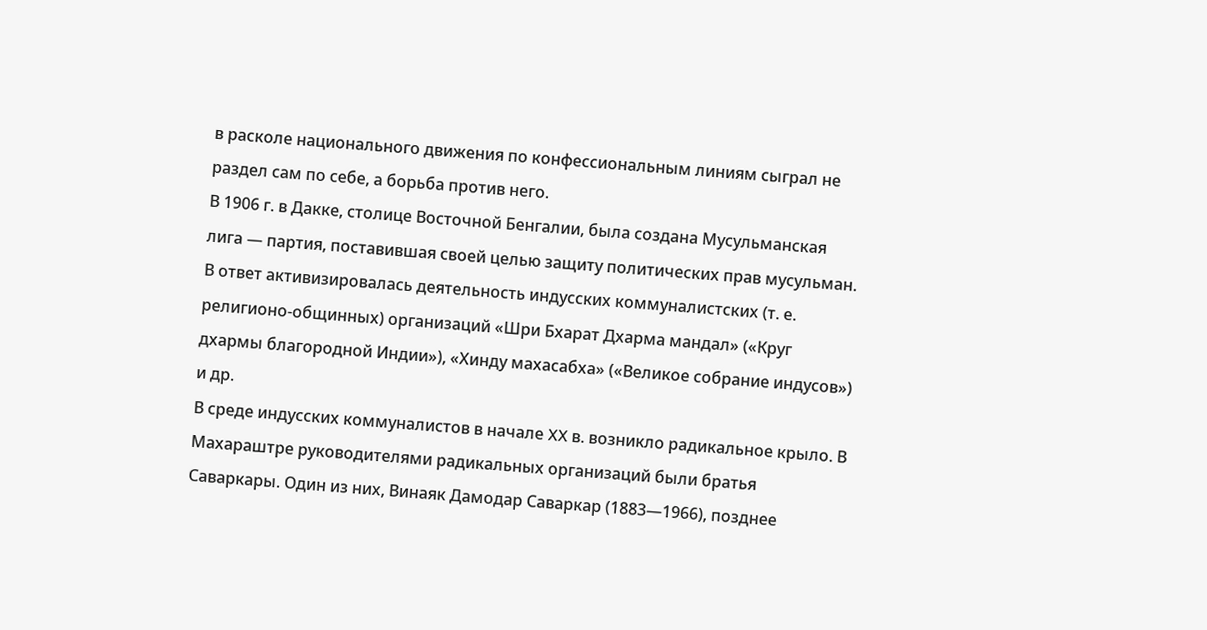в расколе национального движения по конфессиональным линиям сыграл не раздел сам по себе, а борьба против него.
В 1906 г. в Дакке, столице Восточной Бенгалии, была создана Мусульманская лига — партия, поставившая своей целью защиту политических прав мусульман. В ответ активизировалась деятельность индусских коммуналистских (т. е. религионо-общинных) организаций «Шри Бхарат Дхарма мандал» («Круг дхармы благородной Индии»), «Хинду махасабха» («Великое собрание индусов») и др.
В среде индусских коммуналистов в начале XX в. возникло радикальное крыло. В Махараштре руководителями радикальных организаций были братья Саваркары. Один из них, Винаяк Дамодар Саваркар (1883—1966), позднее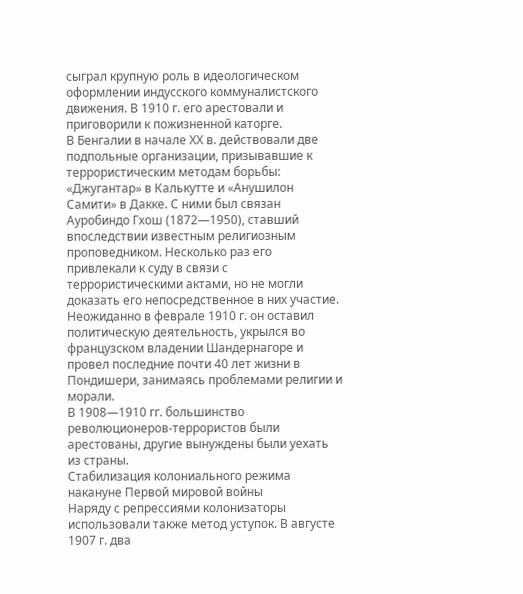сыграл крупную роль в идеологическом оформлении индусского коммуналистского движения. В 1910 г. его арестовали и приговорили к пожизненной каторге.
В Бенгалии в начале XX в. действовали две подпольные организации, призывавшие к террористическим методам борьбы: «Джугантар» в Калькутте и «Анушилон Самити» в Дакке. С ними был связан Ауробиндо Гхош (1872—1950), ставший впоследствии известным религиозным проповедником. Несколько раз его привлекали к суду в связи с террористическими актами, но не могли доказать его непосредственное в них участие. Неожиданно в феврале 1910 г. он оставил политическую деятельность, укрылся во французском владении Шандернагоре и провел последние почти 40 лет жизни в Пондишери, занимаясь проблемами религии и морали.
В 1908—1910 гг. большинство революционеров-террористов были арестованы, другие вынуждены были уехать из страны.
Стабилизация колониального режима накануне Первой мировой войны
Наряду с репрессиями колонизаторы использовали также метод уступок. В августе 1907 г. два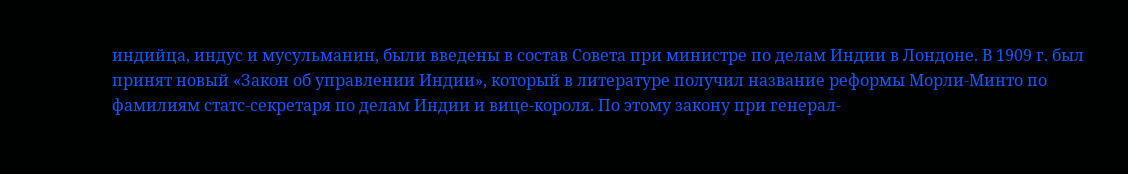индийца, индус и мусульманин, были введены в состав Совета при министре по делам Индии в Лондоне. В 1909 г. был принят новый «Закон об управлении Индии», который в литературе получил название реформы Морли-Минто по фамилиям статс-секретаря по делам Индии и вице-короля. По этому закону при генерал-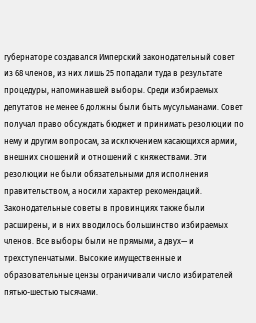губернаторе создавался Имперский законодательный совет из 68 членов, из них лишь 25 попадали туда в результате процедуры, напоминавшей выборы. Среди избираемых депутатов не менее 6 должны были быть мусульманами. Совет получал право обсуждать бюджет и принимать резолюции по нему и другим вопросам, за исключением касающихся армии, внешних сношений и отношений с княжествами. Эти резолюции не были обязательными для исполнения правительством, а носили характер рекомендаций.
Законодательные советы в провинциях также были расширены, и в них вводилось большинство избираемых членов. Все выборы были не прямыми, а двух— и трехступенчатыми. Высокие имущественные и образовательные цензы ограничивали число избирателей пятью-шестью тысячами.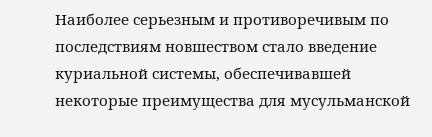Наиболее серьезным и противоречивым по последствиям новшеством стало введение куриальной системы, обеспечивавшей некоторые преимущества для мусульманской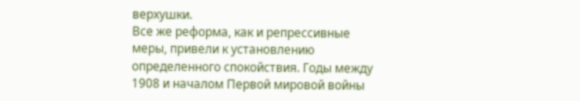верхушки.
Все же реформа, как и репрессивные меры, привели к установлению определенного спокойствия. Годы между 1908 и началом Первой мировой войны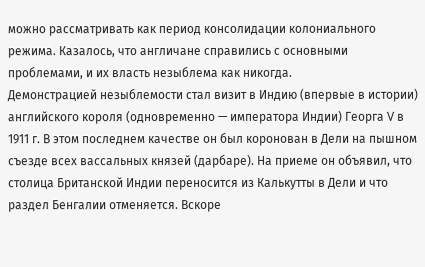можно рассматривать как период консолидации колониального режима. Казалось, что англичане справились с основными проблемами, и их власть незыблема как никогда.
Демонстрацией незыблемости стал визит в Индию (впервые в истории) английского короля (одновременно — императора Индии) Георга V в 1911 г. В этом последнем качестве он был коронован в Дели на пышном съезде всех вассальных князей (дарбаре). На приеме он объявил, что столица Британской Индии переносится из Калькутты в Дели и что раздел Бенгалии отменяется. Вскоре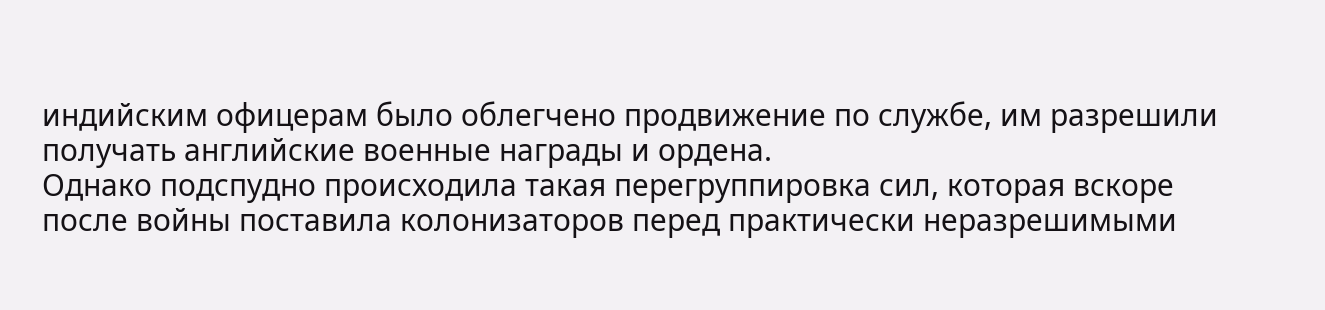индийским офицерам было облегчено продвижение по службе, им разрешили получать английские военные награды и ордена.
Однако подспудно происходила такая перегруппировка сил, которая вскоре после войны поставила колонизаторов перед практически неразрешимыми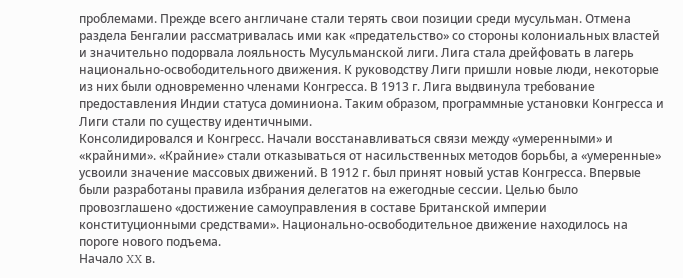проблемами. Прежде всего англичане стали терять свои позиции среди мусульман. Отмена раздела Бенгалии рассматривалась ими как «предательство» со стороны колониальных властей и значительно подорвала лояльность Мусульманской лиги. Лига стала дрейфовать в лагерь национально-освободительного движения. К руководству Лиги пришли новые люди, некоторые из них были одновременно членами Конгресса. В 1913 г. Лига выдвинула требование предоставления Индии статуса доминиона. Таким образом, программные установки Конгресса и Лиги стали по существу идентичными.
Консолидировался и Конгресс. Начали восстанавливаться связи между «умеренными» и «крайними». «Крайние» стали отказываться от насильственных методов борьбы, а «умеренные» усвоили значение массовых движений. В 1912 г. был принят новый устав Конгресса. Впервые были разработаны правила избрания делегатов на ежегодные сессии. Целью было провозглашено «достижение самоуправления в составе Британской империи конституционными средствами». Национально-освободительное движение находилось на пороге нового подъема.
Начало XX в.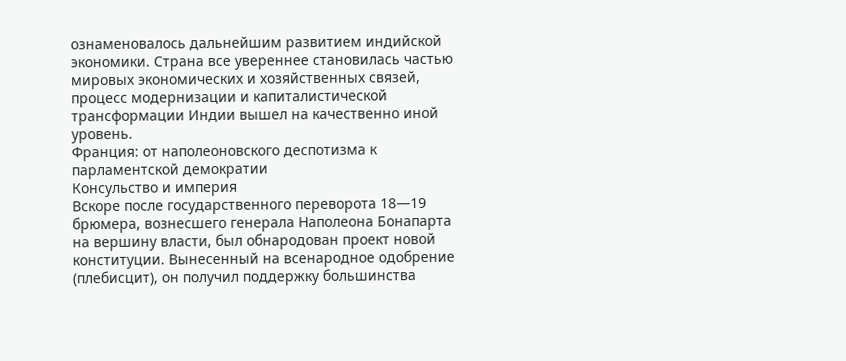ознаменовалось дальнейшим развитием индийской экономики. Страна все увереннее становилась частью мировых экономических и хозяйственных связей, процесс модернизации и капиталистической трансформации Индии вышел на качественно иной уровень.
Франция: от наполеоновского деспотизма к парламентской демократии
Консульство и империя
Вскоре после государственного переворота 18—19 брюмера, вознесшего генерала Наполеона Бонапарта на вершину власти, был обнародован проект новой конституции. Вынесенный на всенародное одобрение (плебисцит), он получил поддержку большинства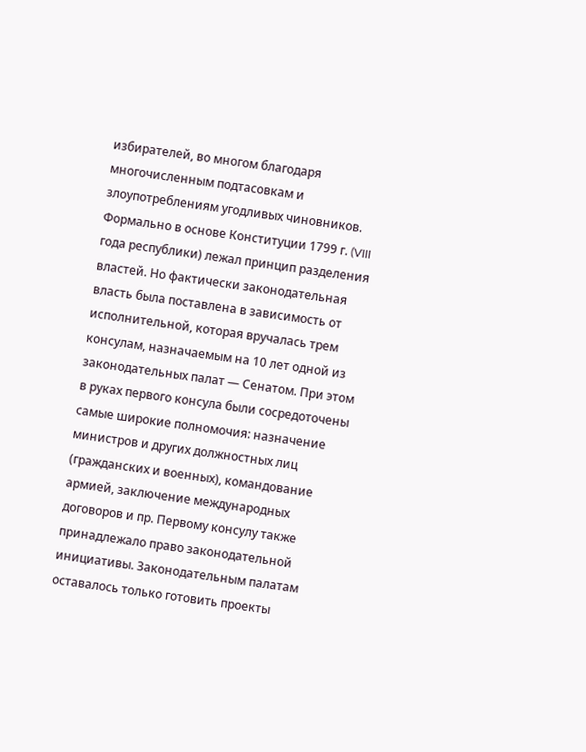избирателей, во многом благодаря многочисленным подтасовкам и злоупотреблениям угодливых чиновников.
Формально в основе Конституции 1799 г. (VIII года республики) лежал принцип разделения властей. Но фактически законодательная власть была поставлена в зависимость от исполнительной, которая вручалась трем консулам, назначаемым на 10 лет одной из законодательных палат — Сенатом. При этом в руках первого консула были сосредоточены самые широкие полномочия: назначение министров и других должностных лиц (гражданских и военных), командование армией, заключение международных договоров и пр. Первому консулу также принадлежало право законодательной инициативы. Законодательным палатам оставалось только готовить проекты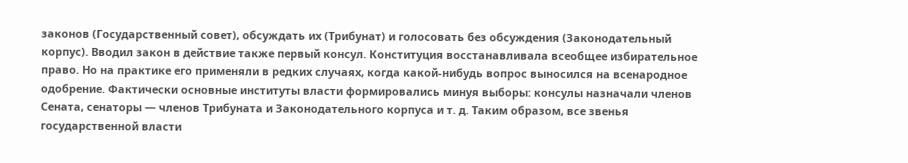законов (Государственный совет), обсуждать их (Трибунат) и голосовать без обсуждения (Законодательный корпус). Вводил закон в действие также первый консул. Конституция восстанавливала всеобщее избирательное право. Но на практике его применяли в редких случаях, когда какой-нибудь вопрос выносился на всенародное одобрение. Фактически основные институты власти формировались минуя выборы: консулы назначали членов Сената, сенаторы — членов Трибуната и Законодательного корпуса и т. д. Таким образом, все звенья государственной власти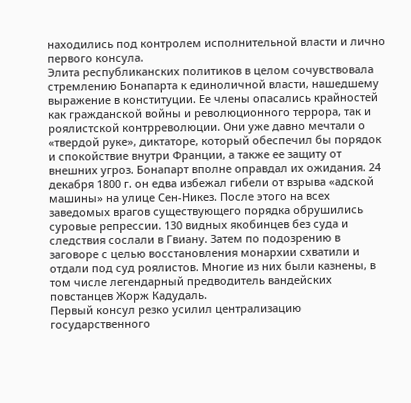находились под контролем исполнительной власти и лично первого консула.
Элита республиканских политиков в целом сочувствовала стремлению Бонапарта к единоличной власти, нашедшему выражение в конституции. Ее члены опасались крайностей как гражданской войны и революционного террора, так и роялистской контрреволюции. Они уже давно мечтали о «твердой руке», диктаторе, который обеспечил бы порядок и спокойствие внутри Франции, а также ее защиту от внешних угроз. Бонапарт вполне оправдал их ожидания. 24 декабря 1800 г. он едва избежал гибели от взрыва «адской машины» на улице Сен-Никез. После этого на всех заведомых врагов существующего порядка обрушились суровые репрессии. 130 видных якобинцев без суда и следствия сослали в Гвиану. Затем по подозрению в заговоре с целью восстановления монархии схватили и отдали под суд роялистов. Многие из них были казнены, в том числе легендарный предводитель вандейских повстанцев Жорж Кадудаль.
Первый консул резко усилил централизацию государственного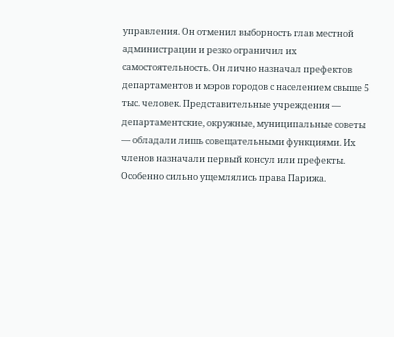управления. Он отменил выборность глав местной администрации и резко ограничил их самостоятельность. Он лично назначал префектов департаментов и мэров городов с населением свыше 5 тыс. человек. Представительные учреждения — департаментские, окружные, муниципальные советы — обладали лишь совещательными функциями. Их членов назначали первый консул или префекты. Особенно сильно ущемлялись права Парижа.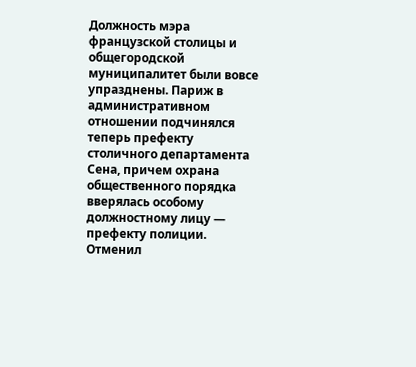Должность мэра французской столицы и общегородской муниципалитет были вовсе упразднены. Париж в административном отношении подчинялся теперь префекту столичного департамента Сена, причем охрана общественного порядка вверялась особому должностному лицу — префекту полиции. Отменил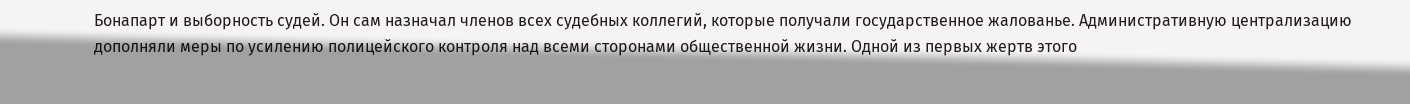Бонапарт и выборность судей. Он сам назначал членов всех судебных коллегий, которые получали государственное жалованье. Административную централизацию дополняли меры по усилению полицейского контроля над всеми сторонами общественной жизни. Одной из первых жертв этого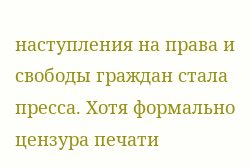наступления на права и свободы граждан стала пресса. Хотя формально цензура печати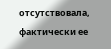отсутствовала, фактически ее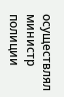осуществлял министр полиции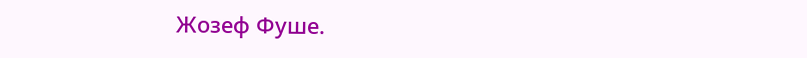Жозеф Фуше.